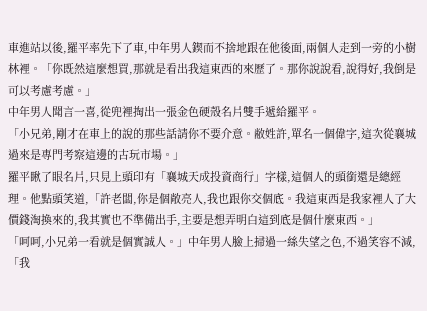車進站以後,羅平率先下了車,中年男人鍥而不捨地跟在他後面,兩個人走到一旁的小樹林裡。「你既然這麼想買,那就是看出我這東西的來歷了。那你說說看,說得好,我倒是可以考慮考慮。」
中年男人聞言一喜,從兜裡掏出一張金色硬殼名片雙手遞給羅平。
「小兄弟,剛才在車上的說的那些話請你不要介意。敝姓許,單名一個偉字,這次從襄城過來是專門考察這邊的古玩市場。」
羅平瞅了眼名片,只見上頭印有「襄城天成投資商行」字樣,這個人的頭銜還是總經理。他點頭笑道,「許老闆,你是個敞亮人,我也跟你交個底。我這東西是我家裡人了大價錢淘換來的,我其實也不準備出手,主要是想弄明白這到底是個什麼東西。」
「呵呵,小兄弟一看就是個實誠人。」中年男人臉上掃過一絲失望之色,不過笑容不減,「我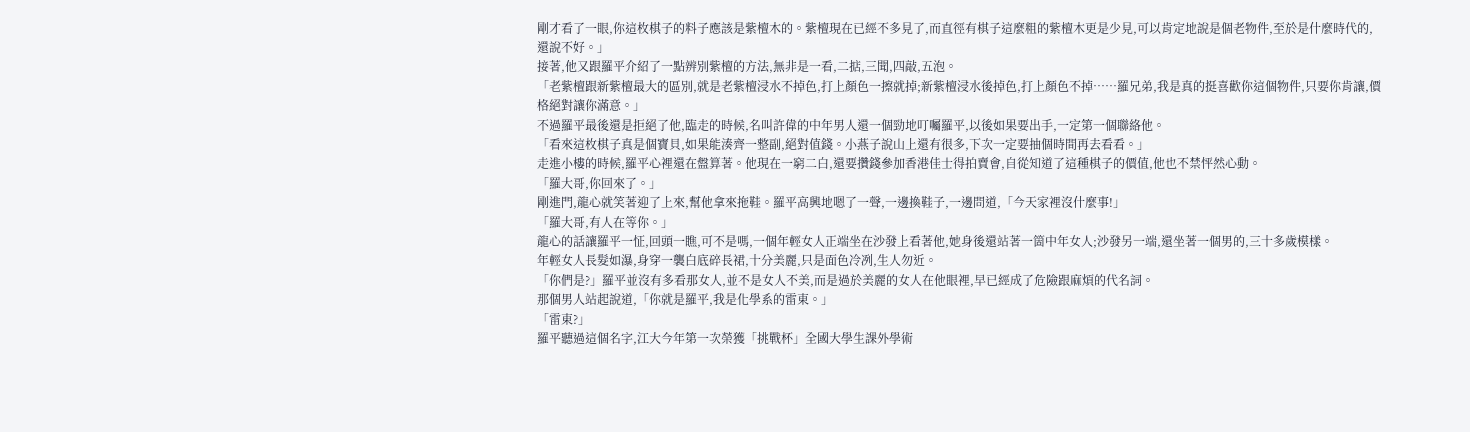剛才看了一眼,你這枚棋子的料子應該是紫檀木的。紫檀現在已經不多見了,而直徑有棋子這麼粗的紫檀木更是少見,可以肯定地說是個老物件,至於是什麼時代的,還說不好。」
接著,他又跟羅平介紹了一點辨別紫檀的方法,無非是一看,二掂,三聞,四敲,五泡。
「老紫檀跟新紫檀最大的區別,就是老紫檀浸水不掉色,打上顏色一擦就掉;新紫檀浸水後掉色,打上顏色不掉……羅兄弟,我是真的挺喜歡你這個物件,只要你肯讓,價格絕對讓你滿意。」
不過羅平最後還是拒絕了他,臨走的時候,名叫許偉的中年男人還一個勁地叮囑羅平,以後如果要出手,一定第一個聯絡他。
「看來這枚棋子真是個寶貝,如果能湊齊一整副,絕對值錢。小燕子說山上還有很多,下次一定要抽個時間再去看看。」
走進小樓的時候,羅平心裡還在盤算著。他現在一窮二白,還要攢錢參加香港佳士得拍賣會,自從知道了這種棋子的價值,他也不禁怦然心動。
「羅大哥,你回來了。」
剛進門,龍心就笑著迎了上來,幫他拿來拖鞋。羅平高興地嗯了一聲,一邊換鞋子,一邊問道,「今天家裡沒什麼事!」
「羅大哥,有人在等你。」
龍心的話讓羅平一怔,回頭一瞧,可不是嗎,一個年輕女人正端坐在沙發上看著他,她身後還站著一箇中年女人;沙發另一端,還坐著一個男的,三十多歲模樣。
年輕女人長髮如瀑,身穿一襲白底碎長裙,十分美麗,只是面色冷冽,生人勿近。
「你們是?」羅平並沒有多看那女人,並不是女人不美,而是過於美麗的女人在他眼裡,早已經成了危險跟麻煩的代名詞。
那個男人站起說道,「你就是羅平,我是化學系的雷東。」
「雷東?」
羅平聽過這個名字,江大今年第一次榮獲「挑戰杯」全國大學生課外學術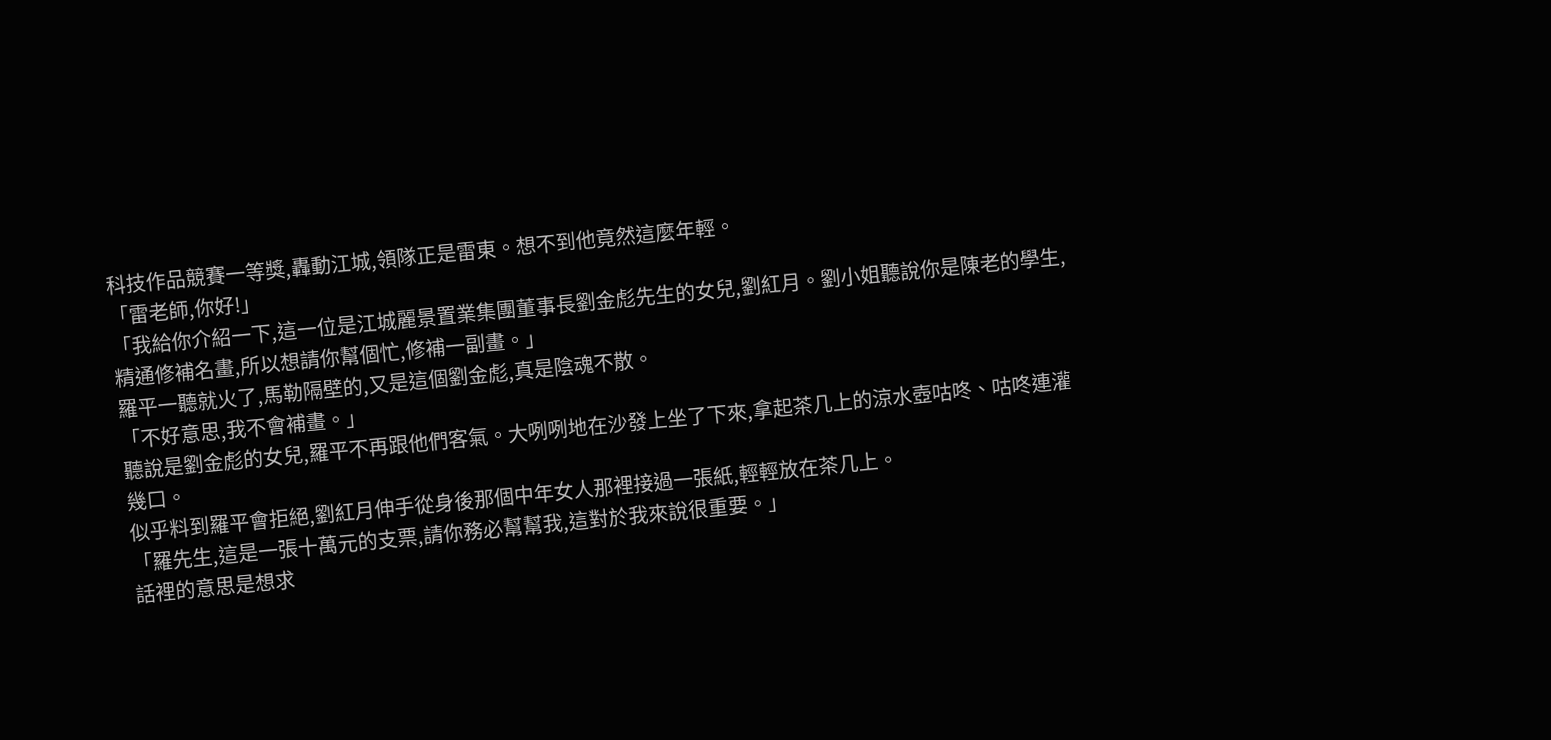科技作品競賽一等獎,轟動江城,領隊正是雷東。想不到他竟然這麼年輕。
「雷老師,你好!」
「我給你介紹一下,這一位是江城麗景置業集團董事長劉金彪先生的女兒,劉紅月。劉小姐聽說你是陳老的學生,精通修補名畫,所以想請你幫個忙,修補一副畫。」
羅平一聽就火了,馬勒隔壁的,又是這個劉金彪,真是陰魂不散。
「不好意思,我不會補畫。」
聽說是劉金彪的女兒,羅平不再跟他們客氣。大咧咧地在沙發上坐了下來,拿起茶几上的涼水壺咕咚、咕咚連灌幾口。
似乎料到羅平會拒絕,劉紅月伸手從身後那個中年女人那裡接過一張紙,輕輕放在茶几上。
「羅先生,這是一張十萬元的支票,請你務必幫幫我,這對於我來說很重要。」
話裡的意思是想求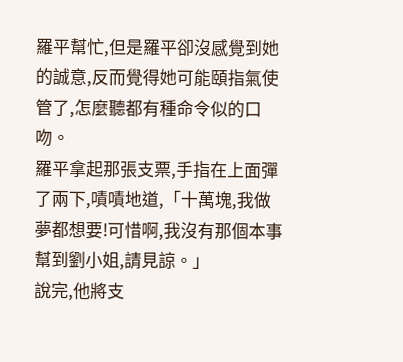羅平幫忙,但是羅平卻沒感覺到她的誠意,反而覺得她可能頤指氣使管了,怎麼聽都有種命令似的口吻。
羅平拿起那張支票,手指在上面彈了兩下,嘖嘖地道,「十萬塊,我做夢都想要!可惜啊,我沒有那個本事幫到劉小姐,請見諒。」
說完,他將支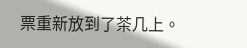票重新放到了茶几上。